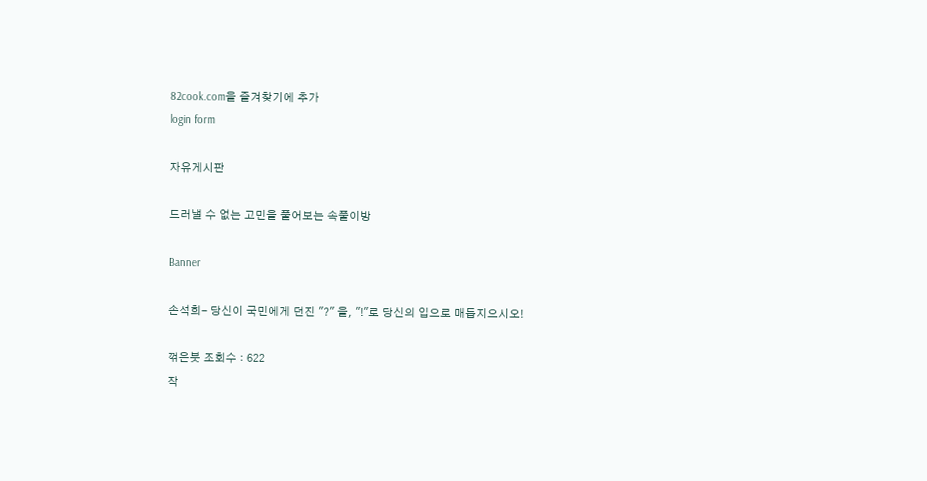82cook.com을 즐겨찾기에 추가
login form

자유게시판

드러낼 수 없는 고민을 풀어보는 속풀이방

Banner

손석희- 당신이 국민에게 던진 "?" 을, "!"로 당신의 입으로 매듭지으시오!

꺾은붓 조회수 : 622
작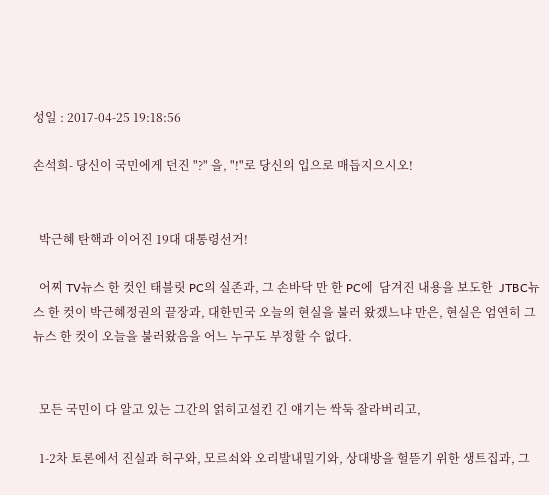성일 : 2017-04-25 19:18:56

손석희- 당신이 국민에게 던진 "?" 을, "!"로 당신의 입으로 매듭지으시오!


  박근혜 탄핵과 이어진 19대 대통령선거!

  어찌 TV뉴스 한 컷인 태블릿 PC의 실존과, 그 손바닥 만 한 PC에  담겨진 내용을 보도한  JTBC뉴스 한 컷이 박근혜정권의 끝장과, 대한민국 오늘의 현실을 불러 왔겠느냐 만은, 현실은 엄연히 그 뉴스 한 컷이 오늘을 불러왔음을 어느 누구도 부정할 수 없다.


  모든 국민이 다 알고 있는 그간의 얽히고설킨 긴 얘기는 싹둑 잘라버리고,

  1-2차 토론에서 진실과 허구와, 모르쇠와 오리발내밀기와, 상대방을 헐뜯기 위한 생트집과, 그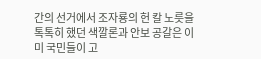간의 선거에서 조자룡의 헌 칼 노릇을 톡톡히 했던 색깔론과 안보 공갈은 이미 국민들이 고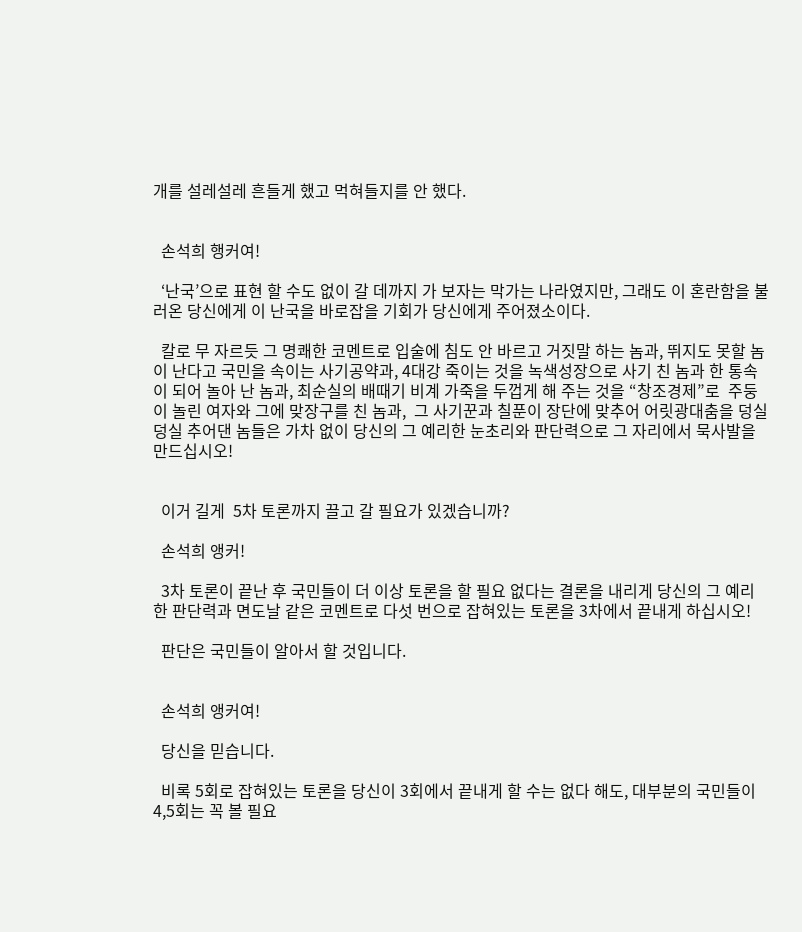개를 설레설레 흔들게 했고 먹혀들지를 안 했다.


  손석희 행커여!

  ‘난국’으로 표현 할 수도 없이 갈 데까지 가 보자는 막가는 나라였지만, 그래도 이 혼란함을 불러온 당신에게 이 난국을 바로잡을 기회가 당신에게 주어졌소이다.

  칼로 무 자르듯 그 명쾌한 코멘트로 입술에 침도 안 바르고 거짓말 하는 놈과, 뛰지도 못할 놈이 난다고 국민을 속이는 사기공약과, 4대강 죽이는 것을 녹색성장으로 사기 친 놈과 한 통속이 되어 놀아 난 놈과, 최순실의 배때기 비계 가죽을 두껍게 해 주는 것을 “창조경제”로  주둥이 놀린 여자와 그에 맞장구를 친 놈과,  그 사기꾼과 칠푼이 장단에 맞추어 어릿광대춤을 덩실덩실 추어댄 놈들은 가차 없이 당신의 그 예리한 눈초리와 판단력으로 그 자리에서 묵사발을 만드십시오!


  이거 길게  5차 토론까지 끌고 갈 필요가 있겠습니까?

  손석희 앵커!

  3차 토론이 끝난 후 국민들이 더 이상 토론을 할 필요 없다는 결론을 내리게 당신의 그 예리한 판단력과 면도날 같은 코멘트로 다섯 번으로 잡혀있는 토론을 3차에서 끝내게 하십시오!

  판단은 국민들이 알아서 할 것입니다.


  손석희 앵커여!

  당신을 믿습니다.

  비록 5회로 잡혀있는 토론을 당신이 3회에서 끝내게 할 수는 없다 해도, 대부분의 국민들이 4,5회는 꼭 볼 필요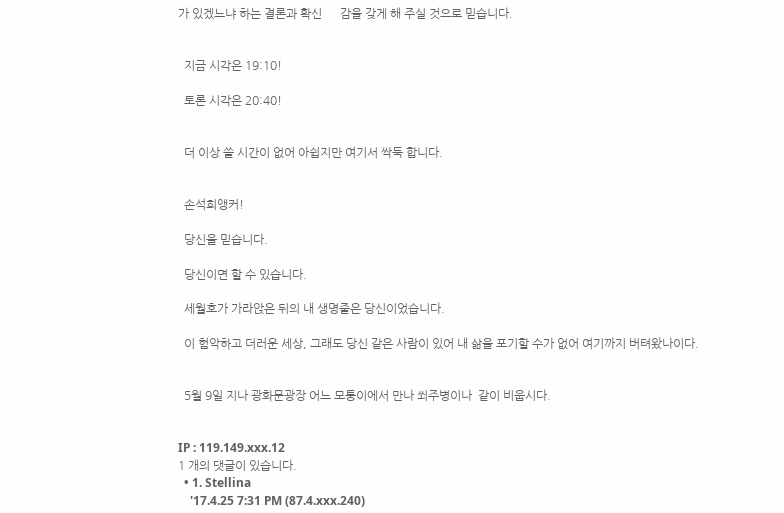가 있겠느냐 하는 결론과 확신      감을 갖게 해 주실 것으로 믿습니다.


  지금 시각은 19:10!

  토론 시각은 20:40!


  더 이상 쓸 시간이 없어 아쉽지만 여기서 싹둑 합니다.


  손석희앵커!

  당신을 믿습니다.

  당신이면 할 수 있습니다.

  세월호가 가라앉은 뒤의 내 생명줄은 당신이었습니다.

  이 험악하고 더러운 세상, 그래도 당신 같은 사람이 있어 내 삶을 포기할 수가 없어 여기까지 버텨왔나이다.


  5월 9일 지나 광화문광장 어느 모퉁이에서 만나 쐬주병이나  같이 비웁시다.


IP : 119.149.xxx.12
1 개의 댓글이 있습니다.
  • 1. Stellina
    '17.4.25 7:31 PM (87.4.xxx.240)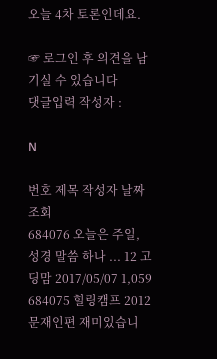오늘 4차 토론인데요.

☞ 로그인 후 의견을 남기실 수 있습니다
댓글입력 작성자 :

N

번호 제목 작성자 날짜 조회
684076 오늘은 주일, 성경 말씀 하나 ... 12 고딩맘 2017/05/07 1,059
684075 힐링캠프 2012 문재인편 재미있습니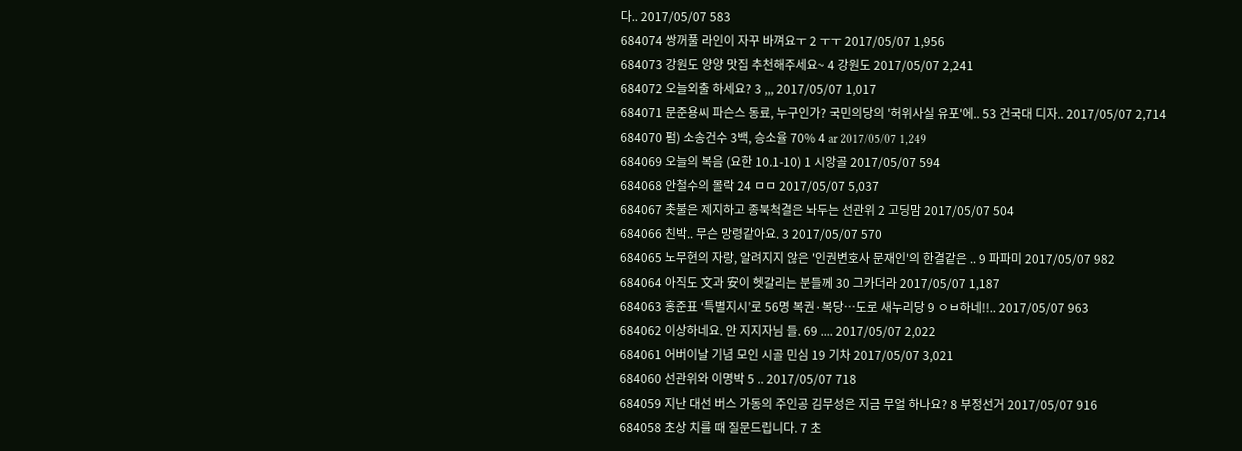다.. 2017/05/07 583
684074 쌍꺼풀 라인이 자꾸 바껴요ㅜ 2 ㅜㅜ 2017/05/07 1,956
684073 강원도 양양 맛집 추천해주세요~ 4 강원도 2017/05/07 2,241
684072 오늘외출 하세요? 3 ,,, 2017/05/07 1,017
684071 문준용씨 파슨스 동료, 누구인가? 국민의당의 '허위사실 유포'에.. 53 건국대 디자.. 2017/05/07 2,714
684070 펌) 소송건수 3백, 승소율 70% 4 ar 2017/05/07 1,249
684069 오늘의 복음 (요한 10.1-10) 1 시앙골 2017/05/07 594
684068 안철수의 몰락 24 ㅁㅁ 2017/05/07 5,037
684067 촛불은 제지하고 종북척결은 놔두는 선관위 2 고딩맘 2017/05/07 504
684066 친박.. 무슨 망령같아요. 3 2017/05/07 570
684065 노무현의 자랑, 알려지지 않은 '인권변호사 문재인'의 한결같은 .. 9 파파미 2017/05/07 982
684064 아직도 文과 安이 헷갈리는 분들께 30 그카더라 2017/05/07 1,187
684063 홍준표 ‘특별지시’로 56명 복권·복당…도로 새누리당 9 ㅇㅂ하네!!.. 2017/05/07 963
684062 이상하네요. 안 지지자님 들. 69 .... 2017/05/07 2,022
684061 어버이날 기념 모인 시골 민심 19 기차 2017/05/07 3,021
684060 선관위와 이명박 5 .. 2017/05/07 718
684059 지난 대선 버스 가동의 주인공 김무성은 지금 무얼 하나요? 8 부정선거 2017/05/07 916
684058 초상 치를 때 질문드립니다. 7 초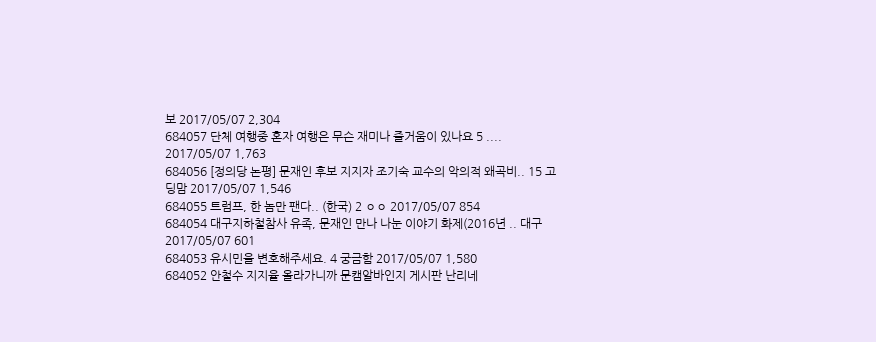보 2017/05/07 2,304
684057 단체 여행중 혼자 여행은 무슨 재미나 즐거움이 있나요 5 .... 2017/05/07 1,763
684056 [정의당 논평] 문재인 후보 지지자 조기숙 교수의 악의적 왜곡비.. 15 고딩맘 2017/05/07 1,546
684055 트럼프, 한 놈만 팬다.. (한국) 2 ㅇㅇ 2017/05/07 854
684054 대구지하철참사 유족, 문재인 만나 나눈 이야기 화제(2016년 .. 대구 2017/05/07 601
684053 유시민을 변호해주세요. 4 궁금함 2017/05/07 1,580
684052 안철수 지지율 올라가니까 문캠알바인지 게시판 난리네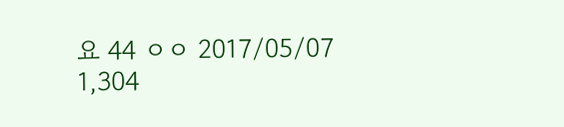요 44 ㅇㅇ 2017/05/07 1,304